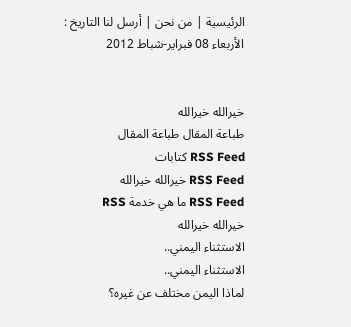الرئيسية | من نحن | أرسل لنا التاريخ : الأربعاء 08 فبراير-شباط 2012


خيرالله خيرالله
طباعة المقال طباعة المقال
RSS Feed كتابات
RSS Feed خيرالله خيرالله
RSS Feed ما هي خدمة RSS
خيرالله خيرالله
الاستثناء اليمني..
الاستثناء اليمني..
لماذا اليمن مختلف عن غيره؟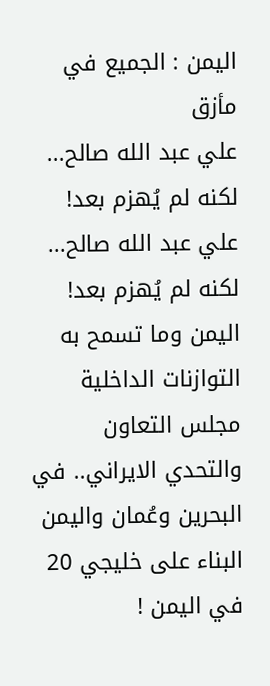اليمن : الجميع في مأزق
علي عبد الله صالح... لكنه لم يُهزم بعد!
علي عبد الله صالح... لكنه لم يُهزم بعد!
اليمن وما تسمح به التوازنات الداخلية
مجلس التعاون والتحدي الايراني.. في البحرين وعُمان واليمن
البناء على خليجي 20 في اليمن !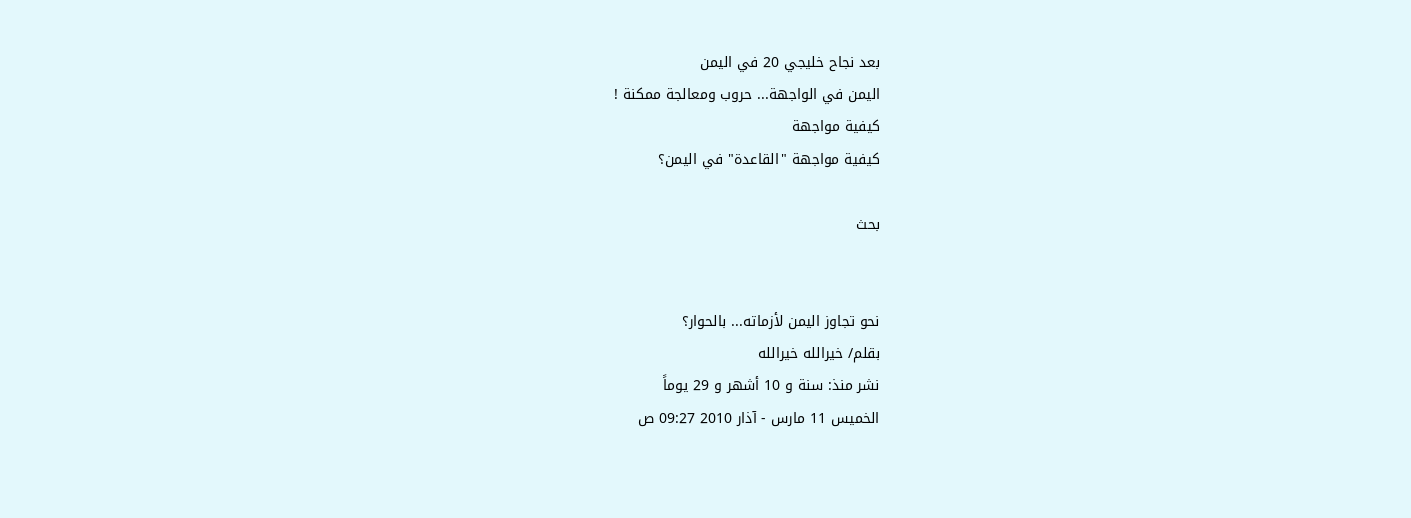بعد نجاح خليجي 20 في اليمن
اليمن في الواجهة... حروب ومعالجة ممكنة !
كيفية مواجهة
كيفية مواجهة "القاعدة" في اليمن؟

بحث


نحو تجاوز اليمن لأزماته... بالحوار؟
بقلم/ خيرالله خيرالله
نشر منذ: سنة و 10 أشهر و 29 يوماً
الخميس 11 مارس - آذار 2010 09:27 ص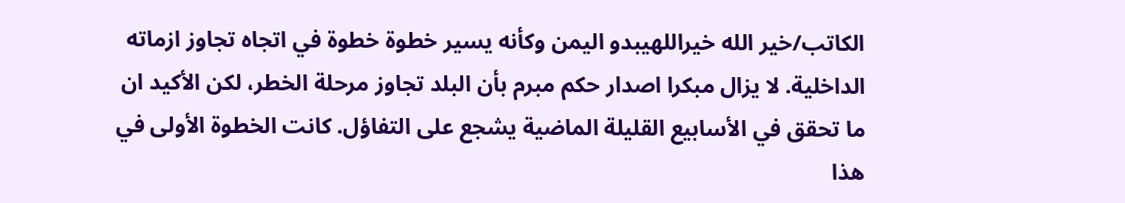الكاتب/خير الله خيراللهيبدو اليمن وكأنه يسير خطوة خطوة في اتجاه تجاوز ازماته الداخلية. لا يزال مبكرا اصدار حكم مبرم بأن البلد تجاوز مرحلة الخطر، لكن الأكيد ان ما تحقق في الأسابيع القليلة الماضية يشجع على التفاؤل. كانت الخطوة الأولى في هذا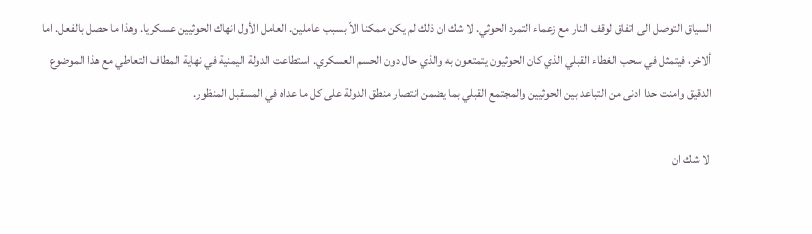السياق التوصل الى اتفاق لوقف النار مع زعماء التمرد الحوثي. لا شك ان ذلك لم يكن ممكنا الاّ بسبب عاملين. العامل الأول انهاك الحوثيين عسكريا. وهذا ما حصل بالفعل. اما ألاخر، فيتمثل في سحب الغطاء القبلي الذي كان الحوثيون يتمتعون به والذي حال دون الحسم العسكري. استطاعت الدولة اليمنية في نهاية المطاف التعاطي مع هذا الموضوع الدقيق وامنت حدا ادنى من التباعد بين الحوثيين والمجتمع القبلي بما يضمن انتصار منطق الدولة على كل ما عداه في المسقبل المنظور.

 لا شك ان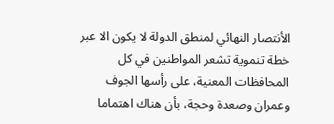الأنتصار النهائي لمنطق الدولة لا يكون الا عبر خطة تنموية تشعر المواطنين في كل المحافظات المعنية، على رأسها الجوف وعمران وصعدة وحجة، بأن هناك اهتماما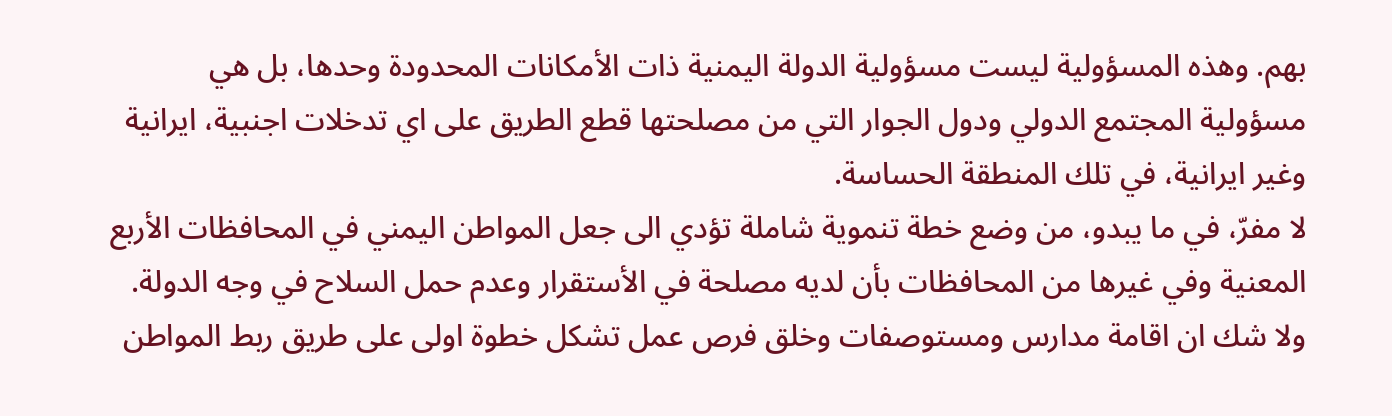بهم. وهذه المسؤولية ليست مسؤولية الدولة اليمنية ذات الأمكانات المحدودة وحدها، بل هي مسؤولية المجتمع الدولي ودول الجوار التي من مصلحتها قطع الطريق على اي تدخلات اجنبية، ايرانية وغير ايرانية، في تلك المنطقة الحساسة.
لا مفرّ، في ما يبدو، من وضع خطة تنموية شاملة تؤدي الى جعل المواطن اليمني في المحافظات الأربع المعنية وفي غيرها من المحافظات بأن لديه مصلحة في الأستقرار وعدم حمل السلاح في وجه الدولة. ولا شك ان اقامة مدارس ومستوصفات وخلق فرص عمل تشكل خطوة اولى على طريق ربط المواطن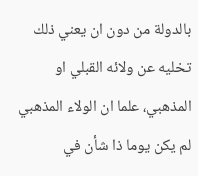بالدولة من دون ان يعني ذلك تخليه عن ولائه القبلي او المذهبي، علما ان الولاء المذهبي لم يكن يوما ذا شأن في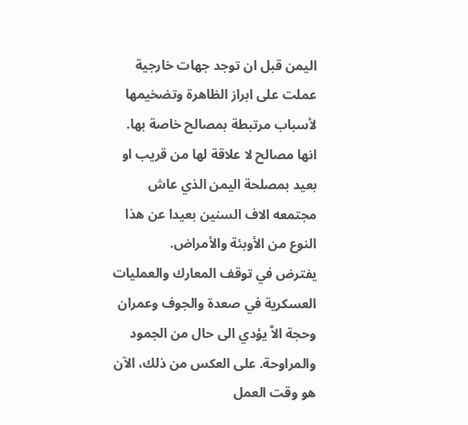اليمن قبل ان توجد جهات خارجية عملت على ابراز الظاهرة وتضخيمها لأسباب مرتبطة بمصالح خاصة بها. انها مصالح لا علاقة لها من قريب او بعيد بمصلحة اليمن الذي عاش مجتمعه الاف السنين بعيدا عن هذا النوع من الأوبئة والأمراض.
يفترض في توقف المعارك والعمليات العسكرية في صعدة والجوف وعمران وحجة الاَّ يؤدي الى حال من الجمود والمراوحة. على العكس من ذلك، الآن هو وقت العمل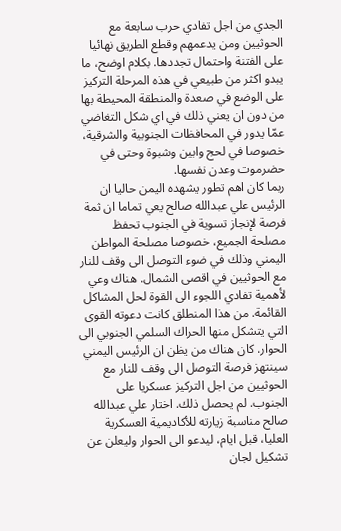الجدي من اجل تفادي حرب سابعة مع الحوثيين ومن يدعمهم وقطع الطريق نهائيا على الفتنة واحتمال تجددها. بكلام اوضح، ما يبدو اكثر من طبيعي في هذه المرحلة التركيز على الوضع في صعدة والمنطقة المحيطة بها من دون ان يعني ذلك في اي شكل التغاضي عمّا يدور في المحافظات الجنوبية والشرقية، خصوصا في لحج وابين وشبوة وحتى في حضرموت وعدن نفسها.
ربما كان اهم تطور يشهده اليمن حاليا ان الرئيس علي عبدالله صالح يعي تماما ان ثمة فرصة لإنجاز تسوية في الجنوب تحفظ مصلحة الجميع، خصوصا مصلحة المواطن اليمني وذلك في ضوء التوصل الى وقف للنار مع الحوثيين في اقصى الشمال. هناك وعي لأهمية تفادي اللجوء الى القوة لحل المشاكل القائمة. من هذا المنطلق كانت دعوته القوى التي يتشكل منها الحراك السلمي الجنوبي الى الحوار. كان هناك من يظن ان الرئيس اليمني سينتهز فرصة التوصل الى وقف للنار مع الحوثيين من اجل التركيز عسكريا على الجنوب. لم يحصل ذلك. اختار علي عبدالله صالح مناسبة زيارته للأكاديمية العسكرية العليا، قبل ايام، ليدعو الى الحوار وليعلن عن تشكيل لجان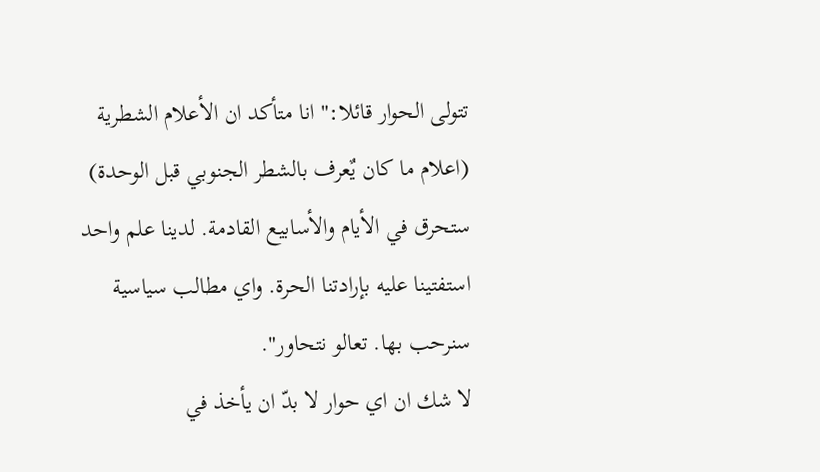تتولى الحوار قائلا:" انا متأكد ان الأعلام الشطرية (اعلام ما كان يٌعرف بالشطر الجنوبي قبل الوحدة) ستحرق في الأيام والأسابيع القادمة. لدينا علم واحد استفتينا عليه بإرادتنا الحرة. واي مطالب سياسية سنرحب بها. تعالو نتحاور".
لا شك ان اي حوار لا بدّ ان يأخذ في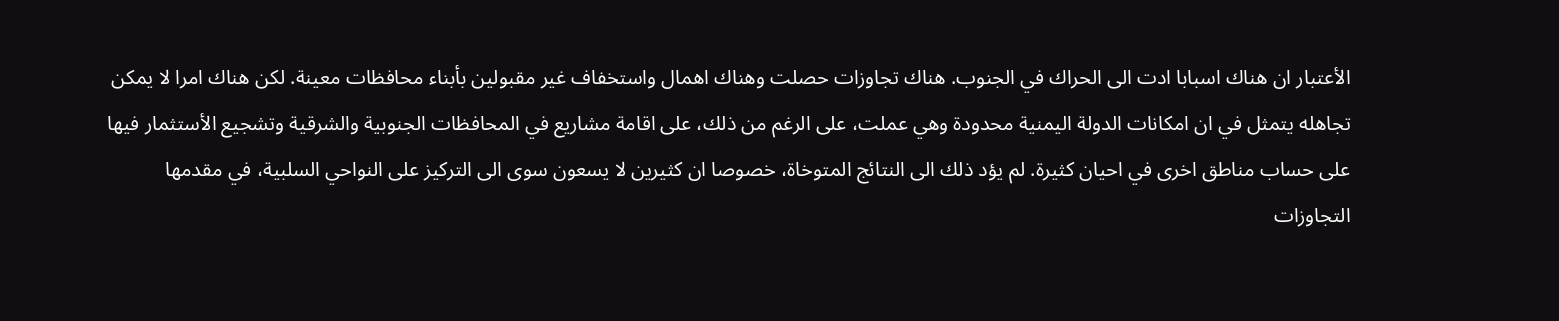الأعتبار ان هناك اسبابا ادت الى الحراك في الجنوب. هناك تجاوزات حصلت وهناك اهمال واستخفاف غير مقبولين بأبناء محافظات معينة. لكن هناك امرا لا يمكن تجاهله يتمثل في ان امكانات الدولة اليمنية محدودة وهي عملت، على الرغم من ذلك، على اقامة مشاريع في المحافظات الجنوبية والشرقية وتشجيع الأستثمار فيها على حساب مناطق اخرى في احيان كثيرة. لم يؤد ذلك الى النتائج المتوخاة، خصوصا ان كثيرين لا يسعون سوى الى التركيز على النواحي السلبية، في مقدمها التجاوزات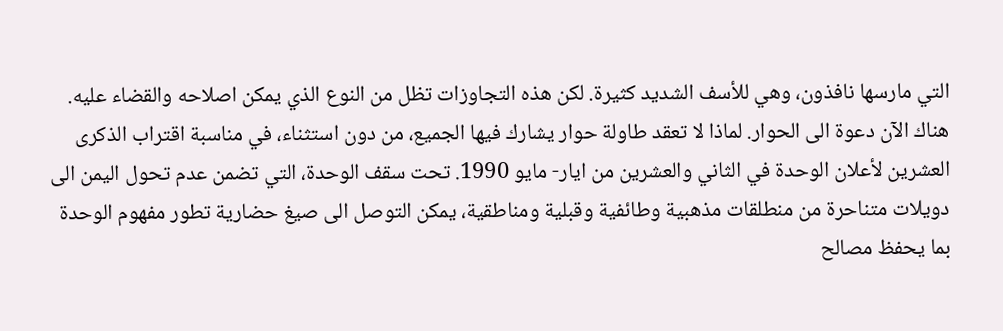التي مارسها نافذون، وهي للأسف الشديد كثيرة. لكن هذه التجاوزات تظل من النوع الذي يمكن اصلاحه والقضاء عليه.
هناك الآن دعوة الى الحوار. لماذا لا تعقد طاولة حوار يشارك فيها الجميع، من دون استثناء، في مناسبة اقتراب الذكرى العشرين لأعلان الوحدة في الثاني والعشرين من ايار- مايو 1990. تحت سقف الوحدة، التي تضمن عدم تحول اليمن الى دويلات متناحرة من منطلقات مذهبية وطائفية وقبلية ومناطقية، يمكن التوصل الى صيغ حضارية تطور مفهوم الوحدة بما يحفظ مصالح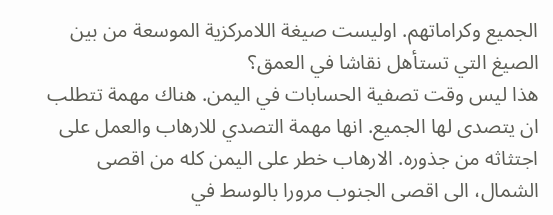الجميع وكراماتهم. اوليست صيغة اللامركزية الموسعة من بين الصيغ التي تستأهل نقاشا في العمق؟
هذا ليس وقت تصفية الحسابات في اليمن. هناك مهمة تتطلب ان يتصدى لها الجميع. انها مهمة التصدي للارهاب والعمل على اجتثاثه من جذوره. الارهاب خطر على اليمن كله من اقصى الشمال، الى اقصى الجنوب مرورا بالوسط في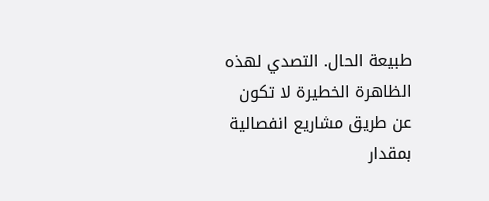طبيعة الحال. التصدي لهذه الظاهرة الخطيرة لا تكون عن طريق مشاريع انفصالية بمقدار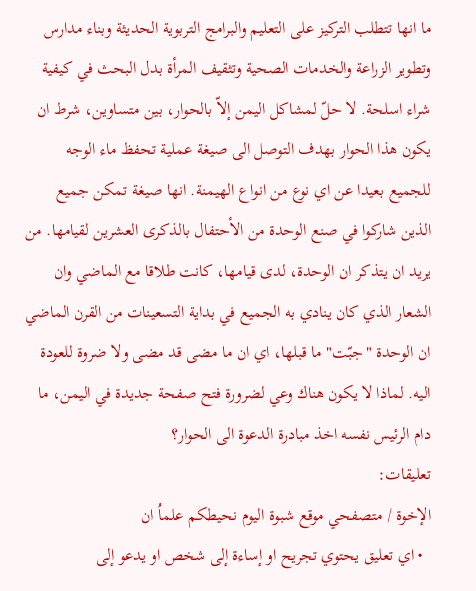ما انها تتطلب التركيز على التعليم والبرامج التربوية الحديثة وبناء مدارس وتطوير الزراعة والخدمات الصحية وتثقيف المرأة بدل البحث في كيفية شراء اسلحة. لا حلّ لمشاكل اليمن إلاّ بالحوار، بين متساوين، شرط ان يكون هذا الحوار بهدف التوصل الى صيغة عملية تحفظ ماء الوجه للجميع بعيدا عن اي نوع من انواع الهيمنة. انها صيغة تمكن جميع الذين شاركوا في صنع الوحدة من الأحتفال بالذكرى العشرين لقيامها. من يريد ان يتذكر ان الوحدة، لدى قيامها، كانت طلاقا مع الماضي وان الشعار الذي كان ينادي به الجميع في بداية التسعينات من القرن الماضي ان الوحدة "جبّت" ما قبلها، اي ان ما مضى قد مضى ولا ضروة للعودة اليه. لماذا لا يكون هناك وعي لضرورة فتح صفحة جديدة في اليمن، ما دام الرئيس نفسه اخذ مبادرة الدعوة الى الحوار؟
تعليقات:
الإخوة / متصفحي موقع شبوة اليوم نحيطكم علماُ ان
  • اي تعليق يحتوي تجريح او إساءة إلى شخص او يدعو إلى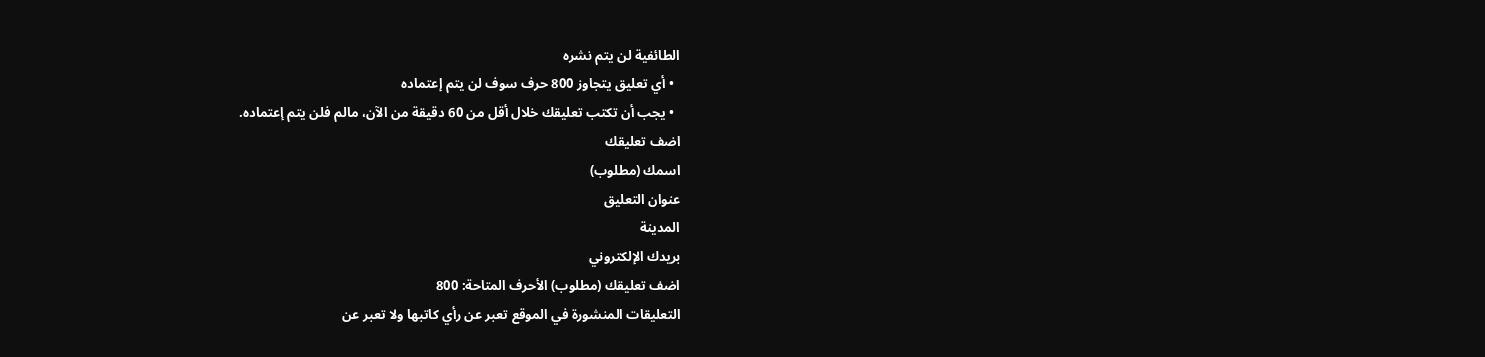الطائفية لن يتم نشره
  • أي تعليق يتجاوز 800 حرف سوف لن يتم إعتماده
  • يجب أن تكتب تعليقك خلال أقل من 60 دقيقة من الآن، مالم فلن يتم إعتماده.
اضف تعليقك
اسمك (مطلوب)
عنوان التعليق
المدينة
بريدك الإلكتروني
اضف تعليقك (مطلوب) الأحرف المتاحة: 800
التعليقات المنشورة في الموقع تعبر عن رأي كاتبها ولا تعبر عن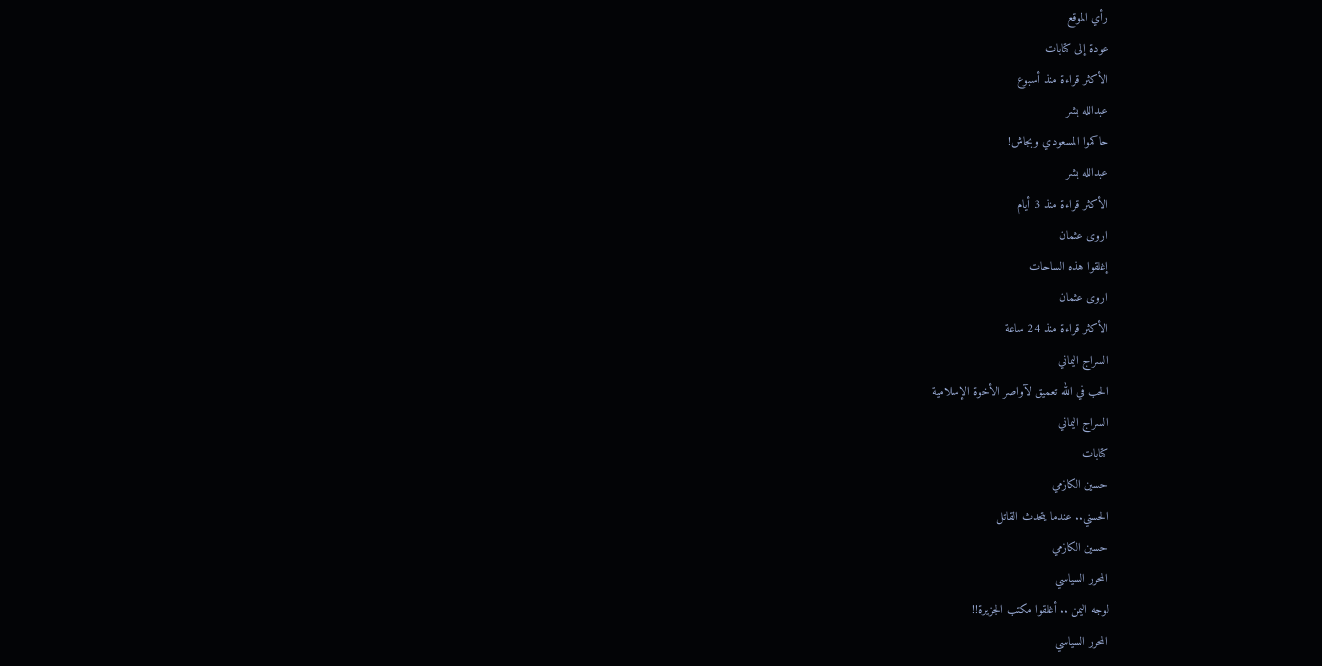رأي الموقع
عودة إلى كتابات
الأكثر قراءة منذ أسبوع
عبدالله بشر
حاكموا المسعودي وبجاش!
عبدالله بشر
الأكثر قراءة منذ 3 أيام
اروى عثمان
إغلقوا هذه الساحات
اروى عثمان
الأكثر قراءة منذ 24 ساعة
السراج اليماني
الحب في الله تعميق لآواصر الأخوة الإسلامية
السراج اليماني
كتابات
حسين الكازمي
الحسني.. عندما يتحدث القاتل
حسين الكازمي
المحرر السياسي
لوجه اليمن .. أغلقوا مكتب الجزيرة!!
المحرر السياسي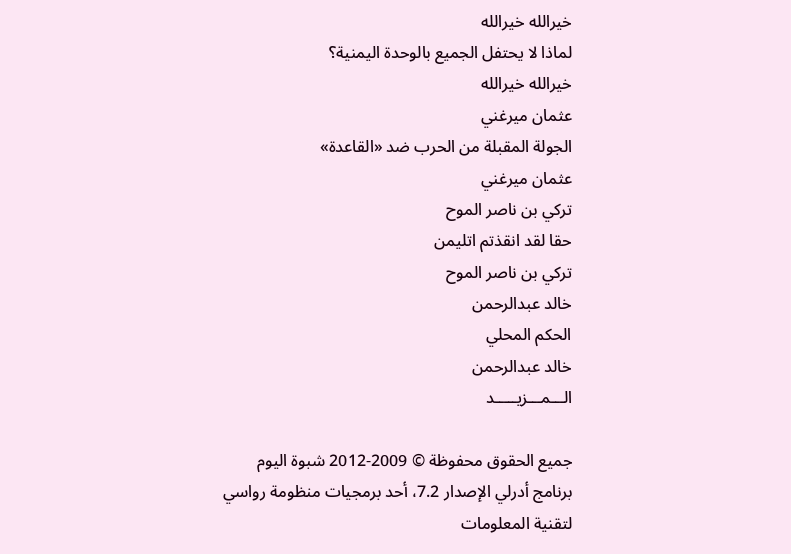خيرالله خيرالله
لماذا لا يحتفل الجميع بالوحدة اليمنية؟
خيرالله خيرالله
عثمان ميرغني
الجولة المقبلة من الحرب ضد «القاعدة»
عثمان ميرغني
تركي بن ناصر الموح
حقا لقد انقذتم اتليمن
تركي بن ناصر الموح
خالد عبدالرحمن
الحكم المحلي
خالد عبدالرحمن
الـــمـــزيـــــد

جميع الحقوق محفوظة © 2009-2012 شبوة اليوم
برنامج أدرلي الإصدار 7.2، أحد برمجيات منظومة رواسي لتقنية المعلومات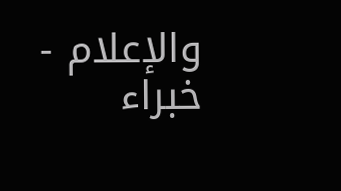والإعلام - خبراء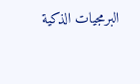البرمجيات الذكية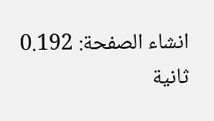انشاء الصفحة: 0.192 ثانية